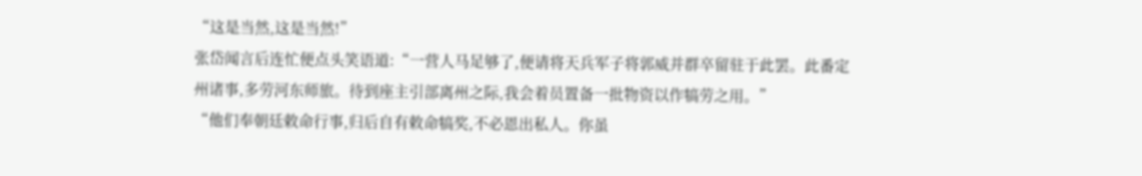“这是当然,这是当然!”
张岱闻言后连忙便点头笑语道:“一营人马足够了,便请将天兵军子将郭威并群卒留驻于此罢。此番定州诸事,多劳河东师旅。待到座主引部离州之际,我会着员置备一批物资以作犒劳之用。”
“他们奉朝廷敕命行事,归后自有敕命犒奖,不必恩出私人。你虽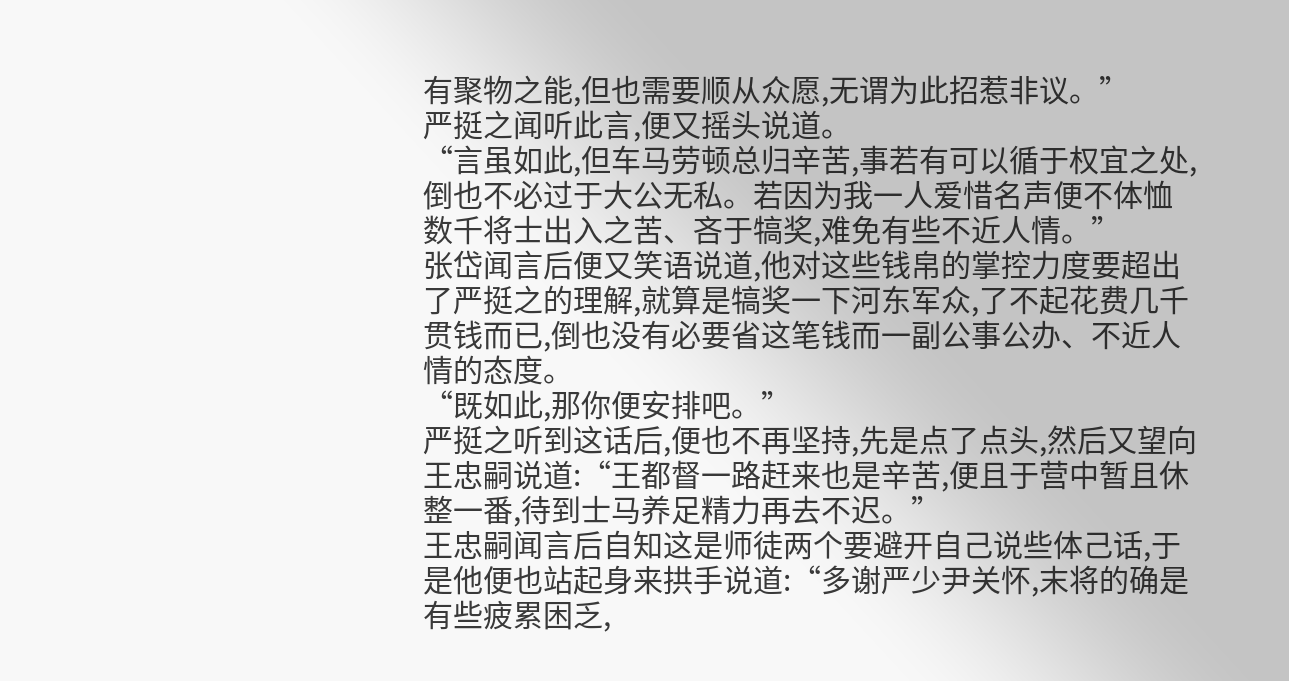有聚物之能,但也需要顺从众愿,无谓为此招惹非议。”
严挺之闻听此言,便又摇头说道。
“言虽如此,但车马劳顿总归辛苦,事若有可以循于权宜之处,倒也不必过于大公无私。若因为我一人爱惜名声便不体恤数千将士出入之苦、吝于犒奖,难免有些不近人情。”
张岱闻言后便又笑语说道,他对这些钱帛的掌控力度要超出了严挺之的理解,就算是犒奖一下河东军众,了不起花费几千贯钱而已,倒也没有必要省这笔钱而一副公事公办、不近人情的态度。
“既如此,那你便安排吧。”
严挺之听到这话后,便也不再坚持,先是点了点头,然后又望向王忠嗣说道:“王都督一路赶来也是辛苦,便且于营中暂且休整一番,待到士马养足精力再去不迟。”
王忠嗣闻言后自知这是师徒两个要避开自己说些体己话,于是他便也站起身来拱手说道:“多谢严少尹关怀,末将的确是有些疲累困乏,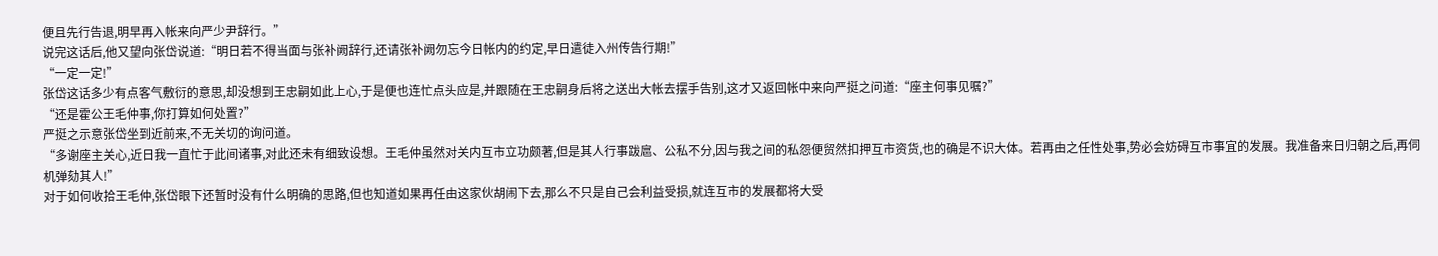便且先行告退,明早再入帐来向严少尹辞行。”
说完这话后,他又望向张岱说道:“明日若不得当面与张补阙辞行,还请张补阙勿忘今日帐内的约定,早日遣徒入州传告行期!”
“一定一定!”
张岱这话多少有点客气敷衍的意思,却没想到王忠嗣如此上心,于是便也连忙点头应是,并跟随在王忠嗣身后将之送出大帐去摆手告别,这才又返回帐中来向严挺之问道:“座主何事见嘱?”
“还是霍公王毛仲事,你打算如何处置?”
严挺之示意张岱坐到近前来,不无关切的询问道。
“多谢座主关心,近日我一直忙于此间诸事,对此还未有细致设想。王毛仲虽然对关内互市立功颇著,但是其人行事跋扈、公私不分,因与我之间的私怨便贸然扣押互市资货,也的确是不识大体。若再由之任性处事,势必会妨碍互市事宜的发展。我准备来日归朝之后,再伺机弹劾其人!”
对于如何收拾王毛仲,张岱眼下还暂时没有什么明确的思路,但也知道如果再任由这家伙胡闹下去,那么不只是自己会利益受损,就连互市的发展都将大受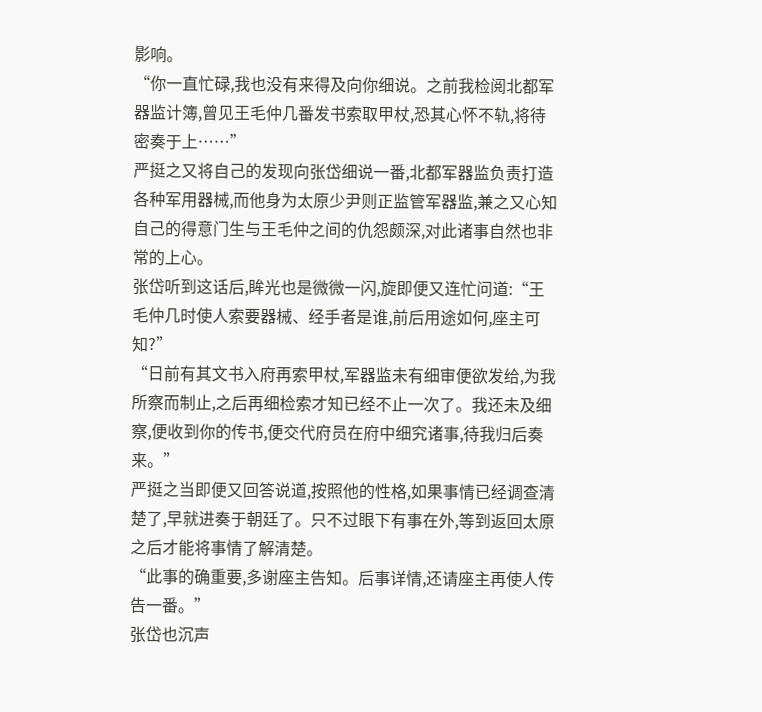影响。
“你一直忙碌,我也没有来得及向你细说。之前我检阅北都军器监计簿,曾见王毛仲几番发书索取甲杖,恐其心怀不轨,将待密奏于上……”
严挺之又将自己的发现向张岱细说一番,北都军器监负责打造各种军用器械,而他身为太原少尹则正监管军器监,兼之又心知自己的得意门生与王毛仲之间的仇怨颇深,对此诸事自然也非常的上心。
张岱听到这话后,眸光也是微微一闪,旋即便又连忙问道:“王毛仲几时使人索要器械、经手者是谁,前后用途如何,座主可知?”
“日前有其文书入府再索甲杖,军器监未有细审便欲发给,为我所察而制止,之后再细检索才知已经不止一次了。我还未及细察,便收到你的传书,便交代府员在府中细究诸事,待我归后奏来。”
严挺之当即便又回答说道,按照他的性格,如果事情已经调查清楚了,早就进奏于朝廷了。只不过眼下有事在外,等到返回太原之后才能将事情了解清楚。
“此事的确重要,多谢座主告知。后事详情,还请座主再使人传告一番。”
张岱也沉声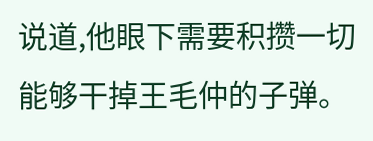说道,他眼下需要积攒一切能够干掉王毛仲的子弹。